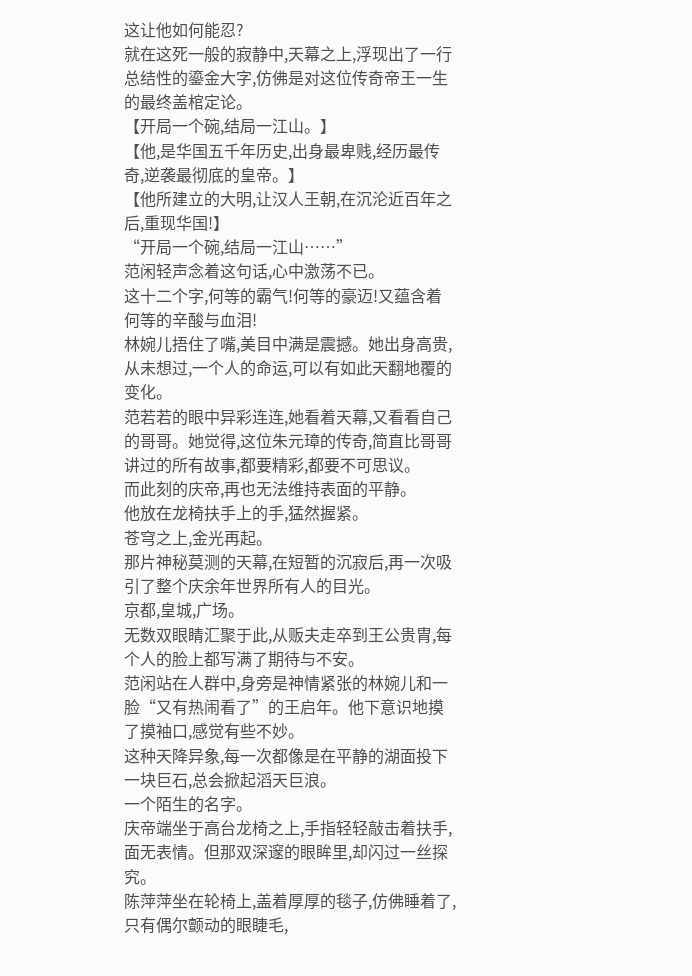这让他如何能忍?
就在这死一般的寂静中,天幕之上,浮现出了一行总结性的鎏金大字,仿佛是对这位传奇帝王一生的最终盖棺定论。
【开局一个碗,结局一江山。】
【他,是华国五千年历史,出身最卑贱,经历最传奇,逆袭最彻底的皇帝。】
【他所建立的大明,让汉人王朝,在沉沦近百年之后,重现华国!】
“开局一个碗,结局一江山……”
范闲轻声念着这句话,心中激荡不已。
这十二个字,何等的霸气!何等的豪迈!又蕴含着何等的辛酸与血泪!
林婉儿捂住了嘴,美目中满是震撼。她出身高贵,从未想过,一个人的命运,可以有如此天翻地覆的变化。
范若若的眼中异彩连连,她看着天幕,又看看自己的哥哥。她觉得,这位朱元璋的传奇,简直比哥哥讲过的所有故事,都要精彩,都要不可思议。
而此刻的庆帝,再也无法维持表面的平静。
他放在龙椅扶手上的手,猛然握紧。
苍穹之上,金光再起。
那片神秘莫测的天幕,在短暂的沉寂后,再一次吸引了整个庆余年世界所有人的目光。
京都,皇城,广场。
无数双眼睛汇聚于此,从贩夫走卒到王公贵胄,每个人的脸上都写满了期待与不安。
范闲站在人群中,身旁是神情紧张的林婉儿和一脸“又有热闹看了”的王启年。他下意识地摸了摸袖口,感觉有些不妙。
这种天降异象,每一次都像是在平静的湖面投下一块巨石,总会掀起滔天巨浪。
一个陌生的名字。
庆帝端坐于高台龙椅之上,手指轻轻敲击着扶手,面无表情。但那双深邃的眼眸里,却闪过一丝探究。
陈萍萍坐在轮椅上,盖着厚厚的毯子,仿佛睡着了,只有偶尔颤动的眼睫毛,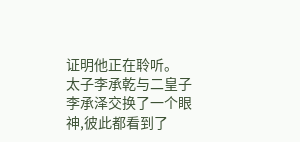证明他正在聆听。
太子李承乾与二皇子李承泽交换了一个眼神,彼此都看到了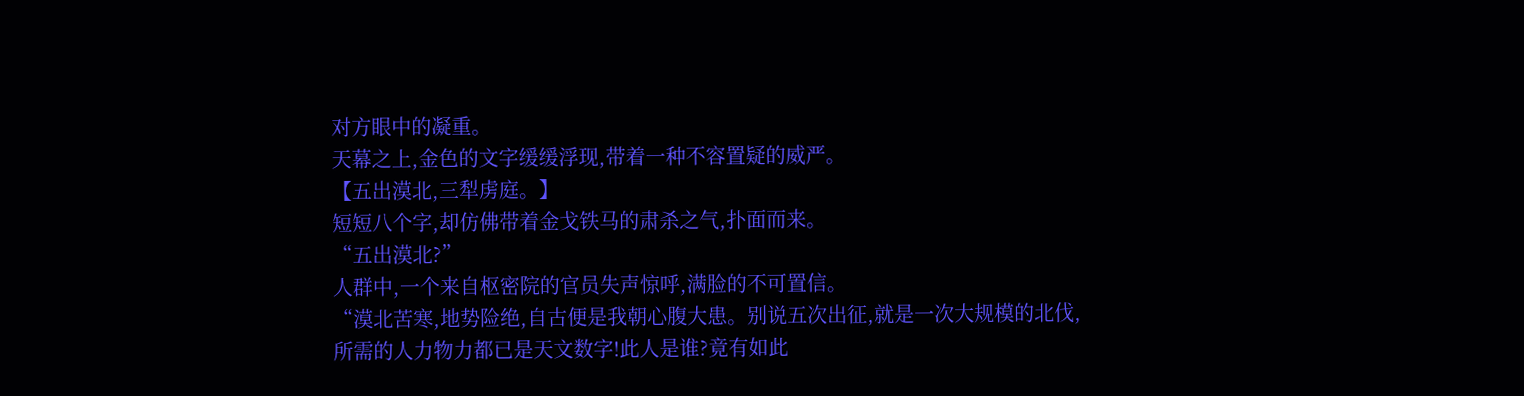对方眼中的凝重。
天幕之上,金色的文字缓缓浮现,带着一种不容置疑的威严。
【五出漠北,三犁虏庭。】
短短八个字,却仿佛带着金戈铁马的肃杀之气,扑面而来。
“五出漠北?”
人群中,一个来自枢密院的官员失声惊呼,满脸的不可置信。
“漠北苦寒,地势险绝,自古便是我朝心腹大患。别说五次出征,就是一次大规模的北伐,所需的人力物力都已是天文数字!此人是谁?竟有如此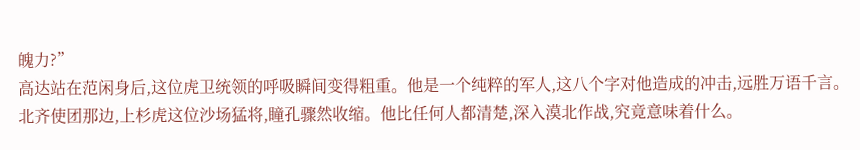魄力?”
高达站在范闲身后,这位虎卫统领的呼吸瞬间变得粗重。他是一个纯粹的军人,这八个字对他造成的冲击,远胜万语千言。
北齐使团那边,上杉虎这位沙场猛将,瞳孔骤然收缩。他比任何人都清楚,深入漠北作战,究竟意味着什么。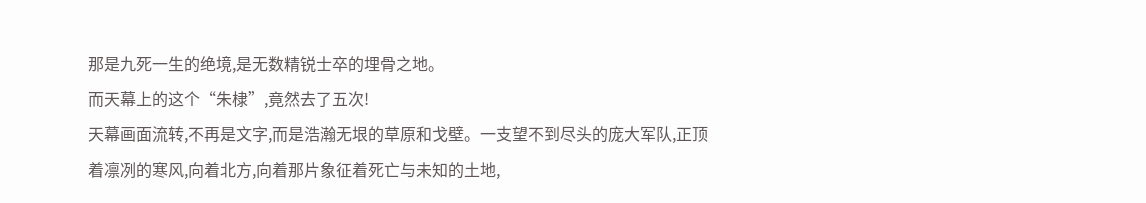那是九死一生的绝境,是无数精锐士卒的埋骨之地。
而天幕上的这个“朱棣”,竟然去了五次!
天幕画面流转,不再是文字,而是浩瀚无垠的草原和戈壁。一支望不到尽头的庞大军队,正顶着凛冽的寒风,向着北方,向着那片象征着死亡与未知的土地,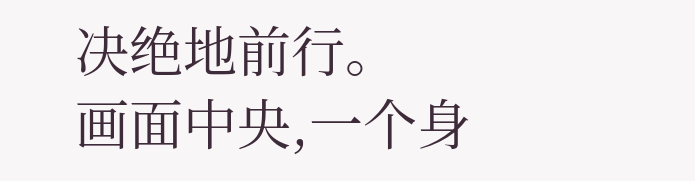决绝地前行。
画面中央,一个身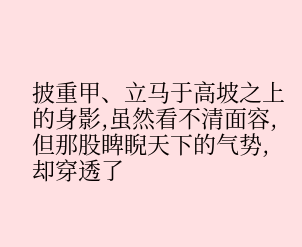披重甲、立马于高坡之上的身影,虽然看不清面容,但那股睥睨天下的气势,却穿透了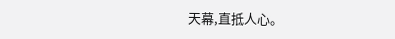天幕,直抵人心。